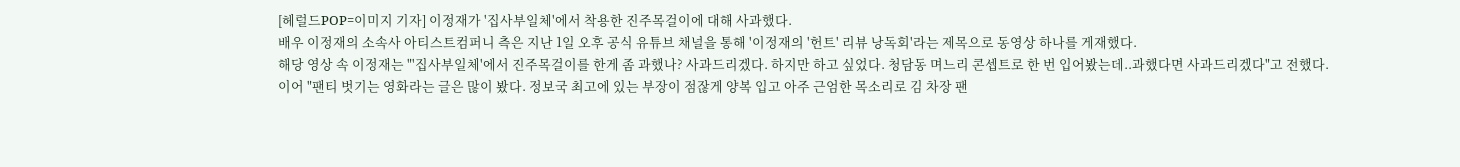[헤럴드POP=이미지 기자] 이정재가 '집사부일체'에서 착용한 진주목걸이에 대해 사과했다.
배우 이정재의 소속사 아티스트컴퍼니 측은 지난 1일 오후 공식 유튜브 채널을 통해 '이정재의 '헌트' 리뷰 낭독회'라는 제목으로 동영상 하나를 게재했다.
해당 영상 속 이정재는 "'집사부일체'에서 진주목걸이를 한게 좀 과했나? 사과드리겠다. 하지만 하고 싶었다. 청담동 며느리 콘셉트로 한 번 입어봤는데..과했다면 사과드리겠다"고 전했다.
이어 "팬티 벗기는 영화라는 글은 많이 봤다. 정보국 최고에 있는 부장이 점잖게 양복 입고 아주 근엄한 목소리로 김 차장 팬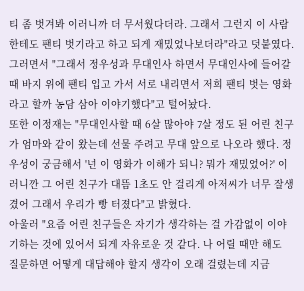티 좀 벗겨봐 이러니까 더 무서웠다더라. 그래서 그런지 이 사람한테도 팬티 벗기라고 하고 되게 재밌었나보더라"라고 덧붙였다.
그러면서 "그래서 정우성과 무대인사 하면서 무대인사에 들어갈 때 바지 위에 팬티 입고 가서 서로 내리면서 저희 팬티 벗는 영화라고 할까 농담 삼아 이야기했다"고 털어놨다.
또한 이정재는 "무대인사할 때 6살 많아야 7살 정도 된 어린 친구가 엄마와 같이 왔는데 선물 주려고 무대 앞으로 나오라 했다. 정우성이 궁금해서 '넌 이 영화가 이해가 되니? 뭐가 재밌었어?' 이러니깐 그 어린 친구가 대뜸 1초도 안 걸리게 아저씨가 너무 잘생겼어 그래서 우리가 빵 터졌다"고 밝혔다.
아울러 "요즘 어린 친구들은 자기가 생각하는 걸 가감없이 이야기하는 것에 있어서 되게 자유로운 것 같다. 나 어릴 때만 해도 질문하면 어떻게 대답해야 할지 생각이 오래 걸렸는데 지금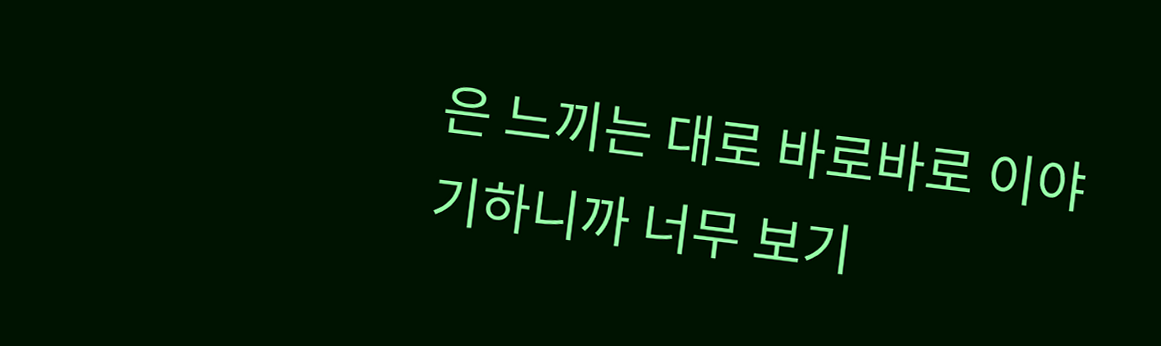은 느끼는 대로 바로바로 이야기하니까 너무 보기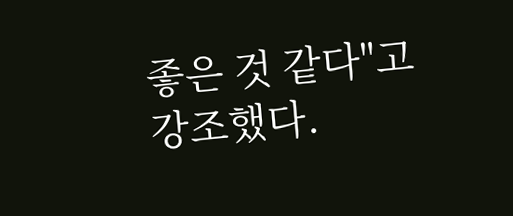좋은 것 같다"고 강조했다.